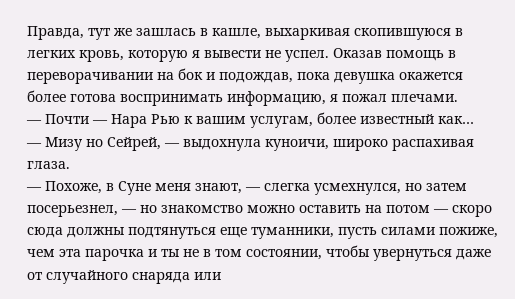Правда, тут же зашлась в кашле, выхаркивая скопившуюся в легких кровь, которую я вывести не успел. Оказав помощь в переворачивании на бок и подождав, пока девушка окажется более готова воспринимать информацию, я пожал плечами.
— Почти — Нара Рью к вашим услугам, более известный как…
— Мизу но Сейрей, — выдохнула куноичи, широко распахивая глаза.
— Похоже, в Суне меня знают, — слегка усмехнулся, но затем посерьезнел, — но знакомство можно оставить на потом — скоро сюда должны подтянуться еще туманники, пусть силами пожиже, чем эта парочка и ты не в том состоянии, чтобы увернуться даже от случайного снаряда или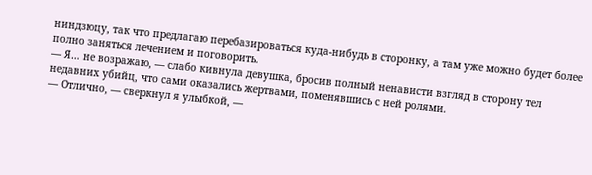ниндзюцу, так что предлагаю перебазироваться куда-нибудь в сторонку, а там уже можно будет более полно заняться лечением и поговорить.
— Я… не возражаю, — слабо кивнула девушка, бросив полный ненависти взгляд в сторону тел недавних убийц, что сами оказались жертвами, поменявшись с ней ролями.
— Отлично, — сверкнул я улыбкой, —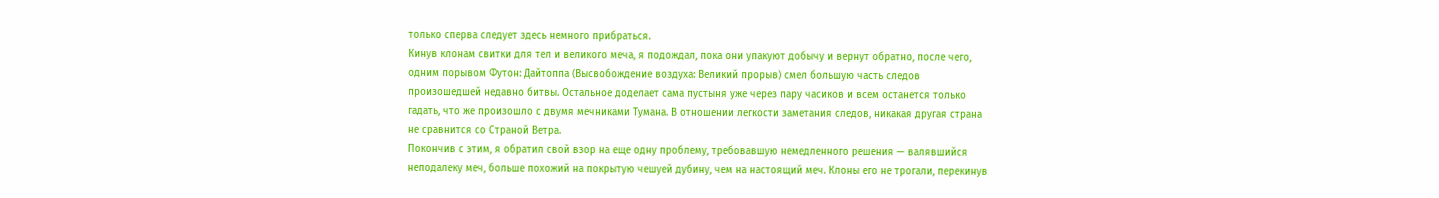только сперва следует здесь немного прибраться.
Кинув клонам свитки для тел и великого меча, я подождал, пока они упакуют добычу и вернут обратно, после чего, одним порывом Футон: Дайтоппа (Высвобождение воздуха: Великий прорыв) смел большую часть следов произошедшей недавно битвы. Остальное доделает сама пустыня уже через пару часиков и всем останется только гадать, что же произошло с двумя мечниками Тумана. В отношении легкости заметания следов, никакая другая страна не сравнится со Страной Ветра.
Покончив с этим, я обратил свой взор на еще одну проблему, требовавшую немедленного решения — валявшийся неподалеку меч, больше похожий на покрытую чешуей дубину, чем на настоящий меч. Клоны его не трогали, перекинув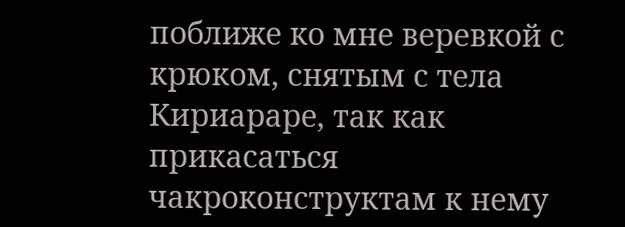поближе ко мне веревкой с крюком, снятым с тела Кириараре, так как прикасаться чакроконструктам к нему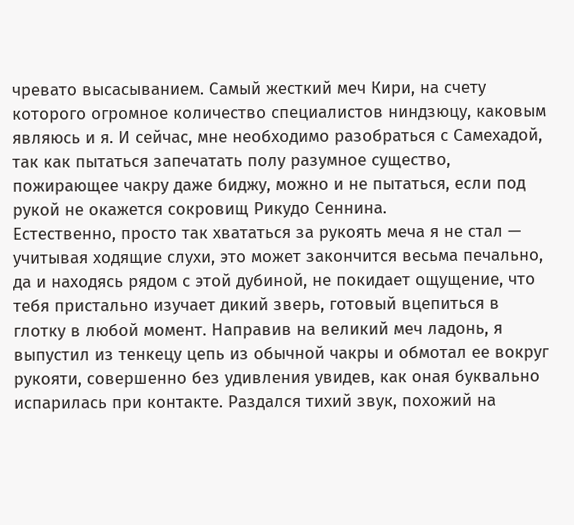чревато высасыванием. Самый жесткий меч Кири, на счету которого огромное количество специалистов ниндзюцу, каковым являюсь и я. И сейчас, мне необходимо разобраться с Самехадой, так как пытаться запечатать полу разумное существо, пожирающее чакру даже биджу, можно и не пытаться, если под рукой не окажется сокровищ Рикудо Сеннина.
Естественно, просто так хвататься за рукоять меча я не стал — учитывая ходящие слухи, это может закончится весьма печально, да и находясь рядом с этой дубиной, не покидает ощущение, что тебя пристально изучает дикий зверь, готовый вцепиться в глотку в любой момент. Направив на великий меч ладонь, я выпустил из тенкецу цепь из обычной чакры и обмотал ее вокруг рукояти, совершенно без удивления увидев, как оная буквально испарилась при контакте. Раздался тихий звук, похожий на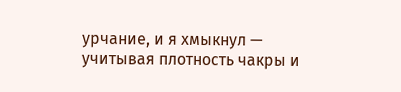урчание, и я хмыкнул — учитывая плотность чакры и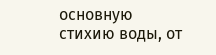основную стихию воды, от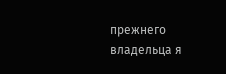прежнего владельца я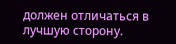должен отличаться в лучшую сторону.